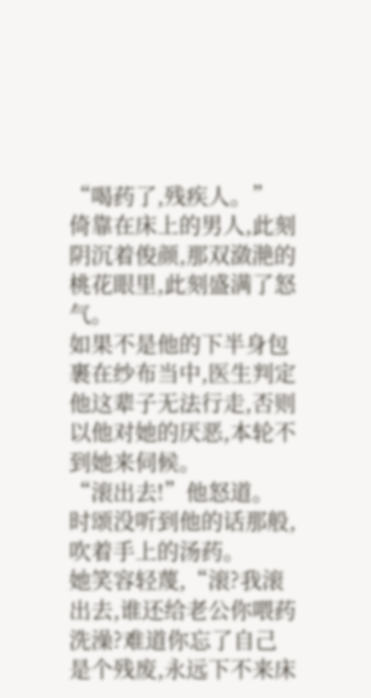“喝药了,残疾人。”
倚靠在床上的男人,此刻阴沉着俊颜,那双潋滟的桃花眼里,此刻盛满了怒气。
如果不是他的下半身包裹在纱布当中,医生判定他这辈子无法行走,否则以他对她的厌恶,本轮不到她来伺候。
“滚出去!”他怒道。
时颂没听到他的话那般,吹着手上的汤药。
她笑容轻蔑,“滚?我滚出去,谁还给老公你喂药洗澡?难道你忘了自己是个残废,永远下不来床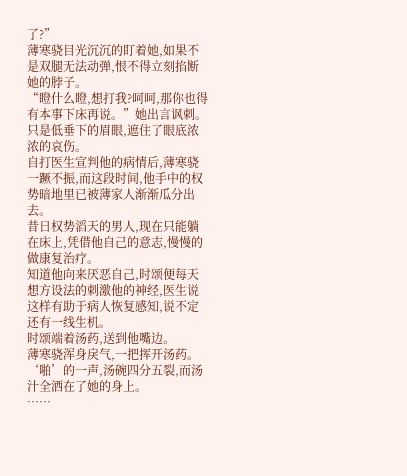了?”
薄寒骁目光沉沉的盯着她,如果不是双腿无法动弹,恨不得立刻掐断她的脖子。
“瞪什么瞪,想打我?呵呵,那你也得有本事下床再说。”她出言讽刺。
只是低垂下的眉眼,遮住了眼底浓浓的哀伤。
自打医生宣判他的病情后,薄寒骁一蹶不振,而这段时间,他手中的权势暗地里已被薄家人渐渐瓜分出去。
昔日权势滔天的男人,现在只能躺在床上,凭借他自己的意志,慢慢的做康复治疗。
知道他向来厌恶自己,时颂便每天想方设法的刺激他的神经,医生说这样有助于病人恢复感知,说不定还有一线生机。
时颂端着汤药,送到他嘴边。
薄寒骁浑身戾气,一把挥开汤药。
‘啪’的一声,汤碗四分五裂,而汤汁全洒在了她的身上。
……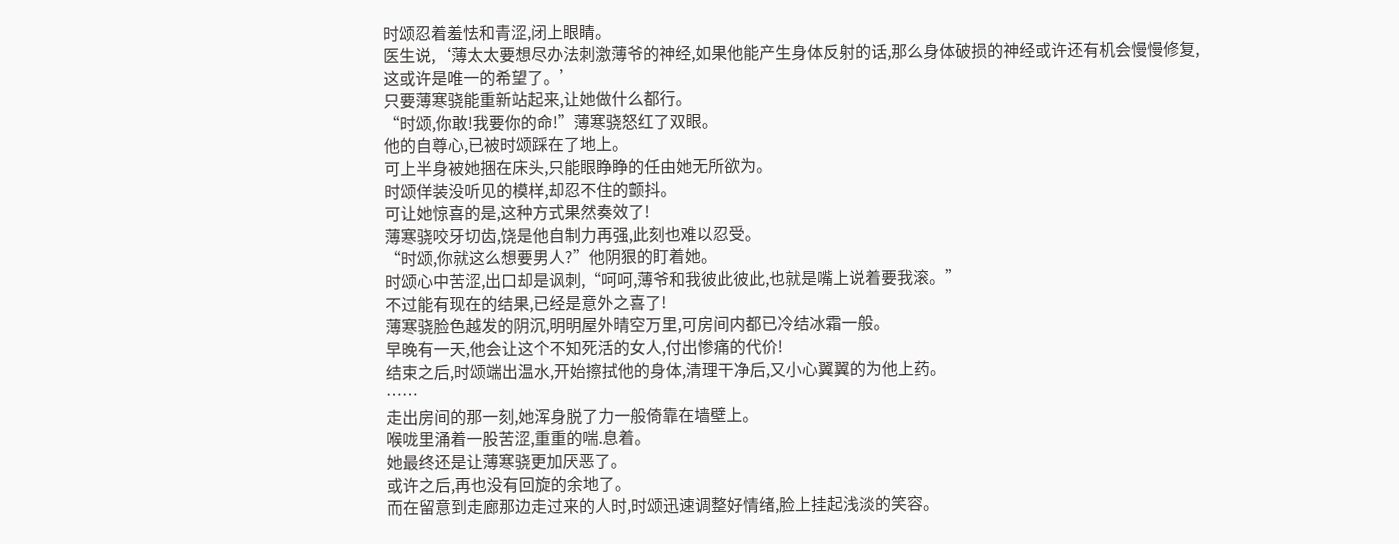时颂忍着羞怯和青涩,闭上眼睛。
医生说,‘薄太太要想尽办法刺激薄爷的神经,如果他能产生身体反射的话,那么身体破损的神经或许还有机会慢慢修复,这或许是唯一的希望了。’
只要薄寒骁能重新站起来,让她做什么都行。
“时颂,你敢!我要你的命!”薄寒骁怒红了双眼。
他的自尊心,已被时颂踩在了地上。
可上半身被她捆在床头,只能眼睁睁的任由她无所欲为。
时颂佯装没听见的模样,却忍不住的颤抖。
可让她惊喜的是,这种方式果然奏效了!
薄寒骁咬牙切齿,饶是他自制力再强,此刻也难以忍受。
“时颂,你就这么想要男人?”他阴狠的盯着她。
时颂心中苦涩,出口却是讽刺,“呵呵,薄爷和我彼此彼此,也就是嘴上说着要我滚。”
不过能有现在的结果,已经是意外之喜了!
薄寒骁脸色越发的阴沉,明明屋外晴空万里,可房间内都已冷结冰霜一般。
早晚有一天,他会让这个不知死活的女人,付出惨痛的代价!
结束之后,时颂端出温水,开始擦拭他的身体,清理干净后,又小心翼翼的为他上药。
……
走出房间的那一刻,她浑身脱了力一般倚靠在墙壁上。
喉咙里涌着一股苦涩,重重的喘.息着。
她最终还是让薄寒骁更加厌恶了。
或许之后,再也没有回旋的余地了。
而在留意到走廊那边走过来的人时,时颂迅速调整好情绪,脸上挂起浅淡的笑容。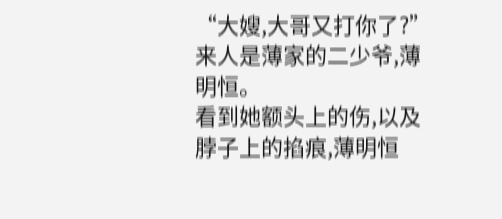“大嫂,大哥又打你了?”
来人是薄家的二少爷,薄明恒。
看到她额头上的伤,以及脖子上的掐痕,薄明恒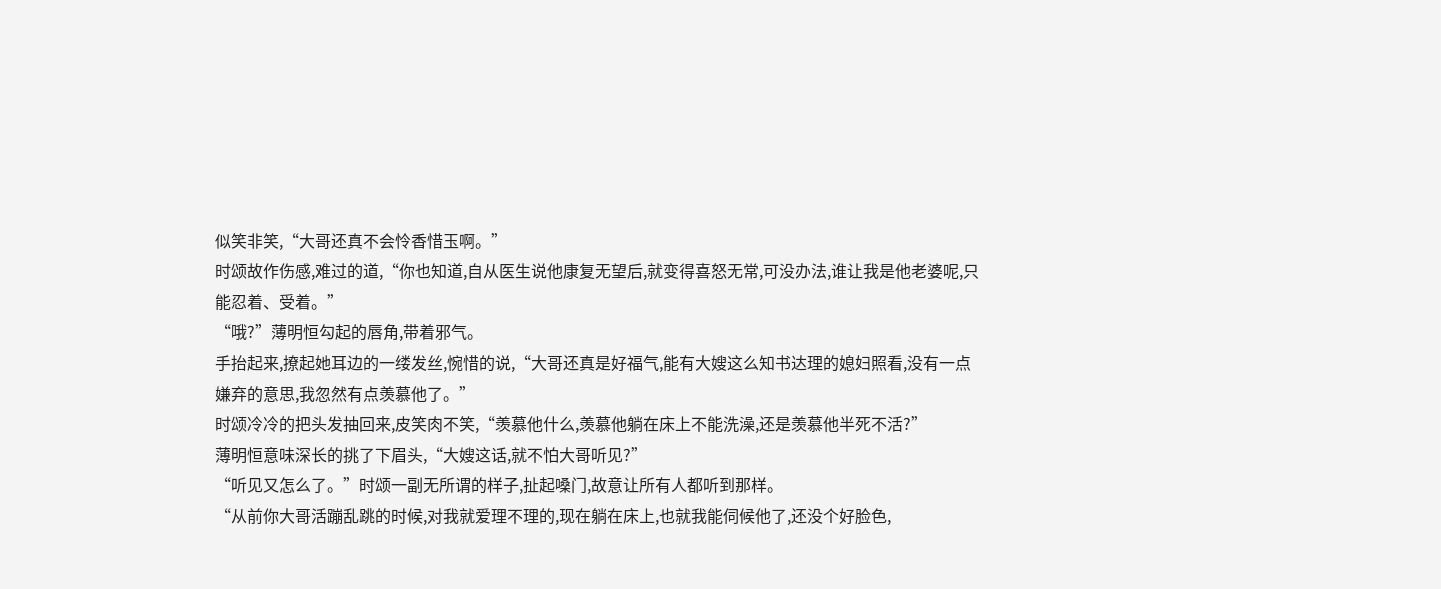似笑非笑,“大哥还真不会怜香惜玉啊。”
时颂故作伤感,难过的道,“你也知道,自从医生说他康复无望后,就变得喜怒无常,可没办法,谁让我是他老婆呢,只能忍着、受着。”
“哦?”薄明恒勾起的唇角,带着邪气。
手抬起来,撩起她耳边的一缕发丝,惋惜的说,“大哥还真是好福气,能有大嫂这么知书达理的媳妇照看,没有一点嫌弃的意思,我忽然有点羡慕他了。”
时颂冷冷的把头发抽回来,皮笑肉不笑,“羡慕他什么,羡慕他躺在床上不能洗澡,还是羡慕他半死不活?”
薄明恒意味深长的挑了下眉头,“大嫂这话,就不怕大哥听见?”
“听见又怎么了。”时颂一副无所谓的样子,扯起嗓门,故意让所有人都听到那样。
“从前你大哥活蹦乱跳的时候,对我就爱理不理的,现在躺在床上,也就我能伺候他了,还没个好脸色,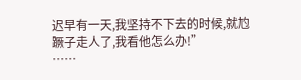迟早有一天,我坚持不下去的时候,就尥蹶子走人了,我看他怎么办!”
……